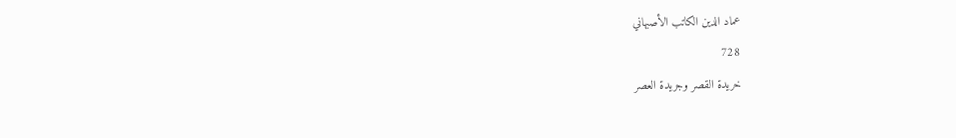عماد الدين الكاتب الأصبهاني
728
خريدة القصر وجريدة العصر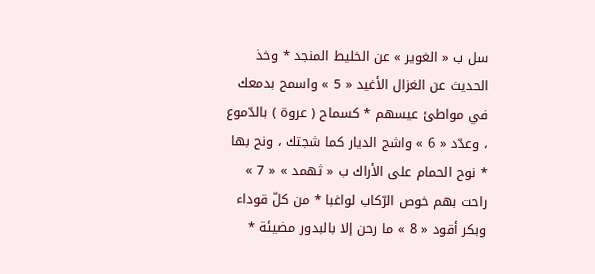سل ب « الغوير » عن الخليط المنجد * وخذ الحديث عن الغزال الأغيد « 5 » واسمح بدمعك في مواطئ عيسهم * كسماح ( عروة ) بالدّموع ، وعدّد « 6 » واشج الديار كما شجتك ، ونح بها * نوح الحمام على الأراك ب « ثهمد » « 7 » راحت بهم خوص الرّكاب لواغبا * من كلّ قوداء وبكر أقود « 8 » ما رحن إلا بالبدور مضيئة *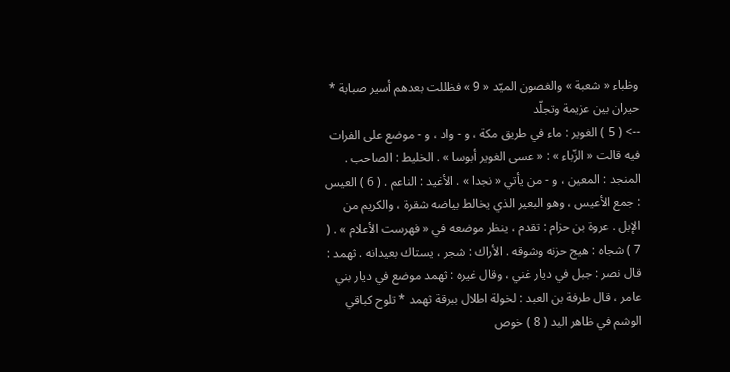وظباء « شعبة » والغصون الميّد « 9 » فظللت بعدهم أسير صبابة * حيران بين عزيمة وتجلّد
--> ( 5 ) الغوير : ماء في طريق مكة ، و - واد ، و - موضع على الفرات فيه قالت « الزّباء » : « عسى الغوير أبوسا » . الخليط : الصاحب . المنجد : المعين ، و - من يأتي « نجدا » . الأغيد : الناعم . ( 6 ) العيس : جمع الأعيس ، وهو البعير الذي يخالط بياضه شقرة ، والكريم من الإبل . عروة بن حزام : تقدم ، ينظر موضعه في « فهرست الأعلام » . ( 7 ) شجاه : هيج حزنه وشوقه . الأراك : شجر ، يستاك بعيدانه . ثهمد : قال نصر : جبل في ديار غني ، وقال غيره : ثهمد موضع في ديار بني عامر ، قال طرفة بن العبد : لخولة اطلال ببرقة ثهمد * تلوح كباقي الوشم في ظاهر اليد ( 8 ) خوص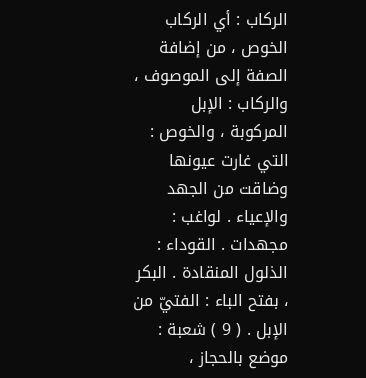الركاب : أي الركاب الخوص ، من إضافة الصفة إلى الموصوف ، والركاب : الإبل المركوبة ، والخوص : التي غارت عيونها وضاقت من الجهد والإعياء . لواغب : مجهدات . القوداء : الذلول المنقادة . البكر ، بفتح الباء : الفتيّ من الإبل . ( 9 ) شعبة : موضع بالحجاز ،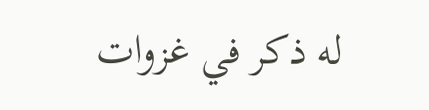له ذكر في غزوات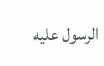الرسول عليه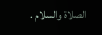الصلاة والسلام .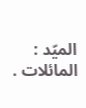الميّد : المائلات .